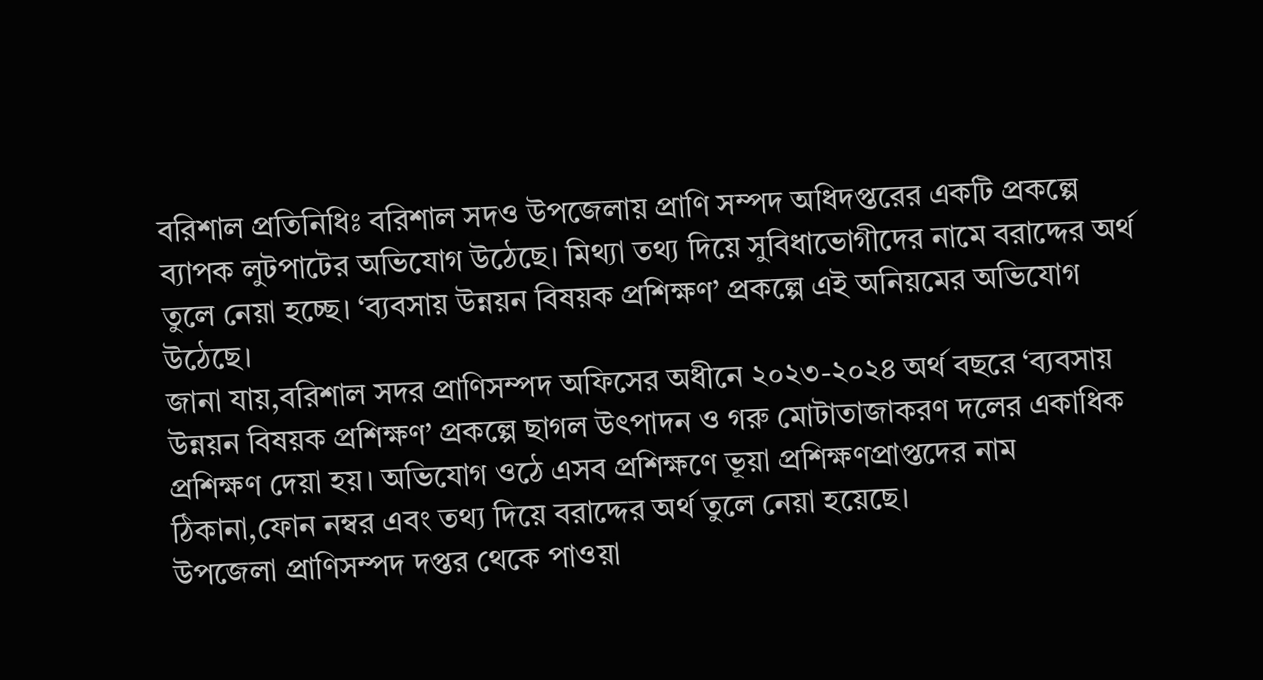বরিশাল প্রতিনিধিঃ বরিশাল সদও উপজেলায় প্রাণি সম্পদ অধিদপ্তরের একটি প্রকল্পে ব্যাপক লুটপাটের অভিযোগ উঠেছে। মিথ্যা তথ্য দিয়ে সুবিধাভোগীদের নামে বরাদ্দের অর্থ তুলে নেয়া হচ্ছে। ‘ব্যবসায় উন্নয়ন বিষয়ক প্রশিক্ষণ’ প্রকল্পে এই অনিয়মের অভিযোগ উঠেছে।
জানা যায়,বরিশাল সদর প্রাণিসম্পদ অফিসের অধীনে ২০২৩-২০২৪ অর্থ বছরে ‘ব্যবসায় উন্নয়ন বিষয়ক প্রশিক্ষণ’ প্রকল্পে ছাগল উৎপাদন ও গরু মোটাতাজাকরণ দলের একাধিক প্রশিক্ষণ দেয়া হয়। অভিযোগ ওঠে এসব প্রশিক্ষণে ভূয়া প্রশিক্ষণপ্রাপ্তদের নাম ঠিকানা,ফোন নম্বর এবং তথ্য দিয়ে বরাদ্দের অর্থ তুলে নেয়া হয়েছে।
উপজেলা প্রাণিসম্পদ দপ্তর থেকে পাওয়া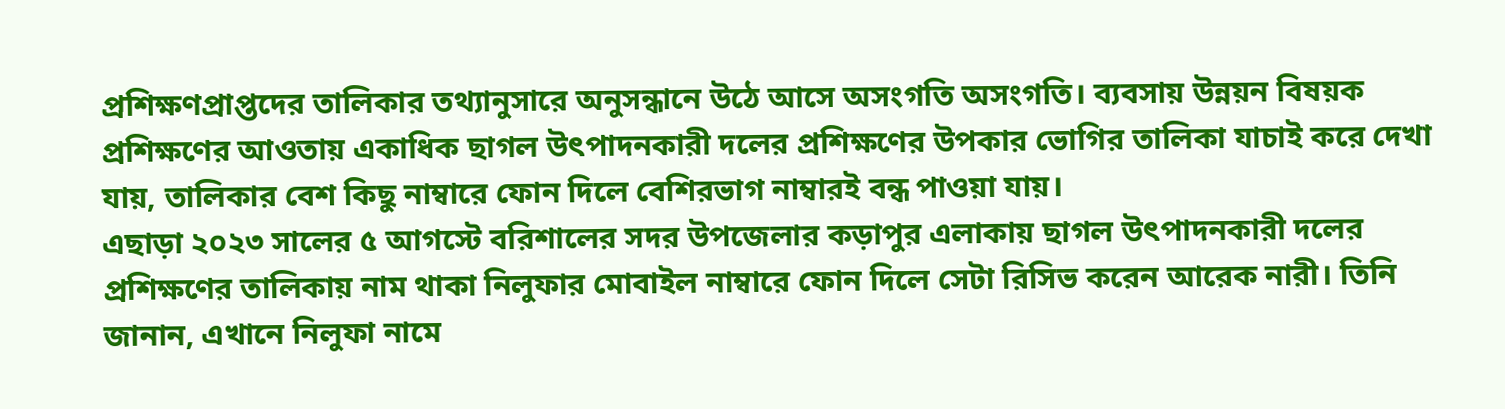প্রশিক্ষণপ্রাপ্তদের তালিকার তথ্যানুসারে অনুসন্ধানে উঠে আসে অসংগতি অসংগতি। ব্যবসায় উন্নয়ন বিষয়ক প্রশিক্ষণের আওতায় একাধিক ছাগল উৎপাদনকারী দলের প্রশিক্ষণের উপকার ভোগির তালিকা যাচাই করে দেখা যায়, তালিকার বেশ কিছু নাম্বারে ফোন দিলে বেশিরভাগ নাম্বারই বন্ধ পাওয়া যায়।
এছাড়া ২০২৩ সালের ৫ আগস্টে বরিশালের সদর উপজেলার কড়াপুর এলাকায় ছাগল উৎপাদনকারী দলের প্রশিক্ষণের তালিকায় নাম থাকা নিলুফার মোবাইল নাম্বারে ফোন দিলে সেটা রিসিভ করেন আরেক নারী। তিনি জানান, এখানে নিলুফা নামে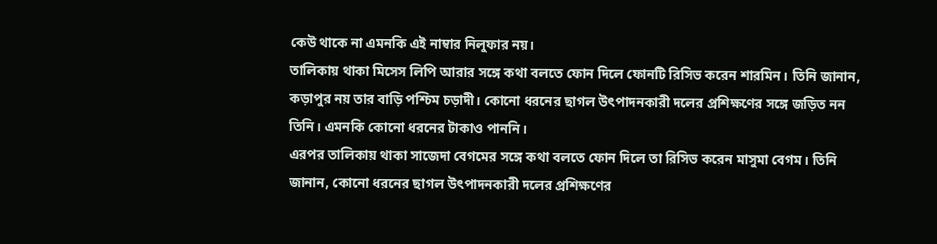কেউ থাকে না এমনকি এই নাম্বার নিলুফার নয়।
তালিকায় থাকা মিসেস লিপি আরার সঙ্গে কথা বলতে ফোন দিলে ফোনটি রিসিভ করেন শারমিন। তিনি জানান, কড়াপুর নয় তার বাড়ি পশ্চিম চড়াদী। কোনো ধরনের ছাগল উৎপাদনকারী দলের প্রশিক্ষণের সঙ্গে জড়িত নন তিনি। এমনকি কোনো ধরনের টাকাও পাননি।
এরপর তালিকায় থাকা সাজেদা বেগমের সঙ্গে কথা বলতে ফোন দিলে তা রিসিভ করেন মাসুমা বেগম। তিনি জানান, কোনো ধরনের ছাগল উৎপাদনকারী দলের প্রশিক্ষণের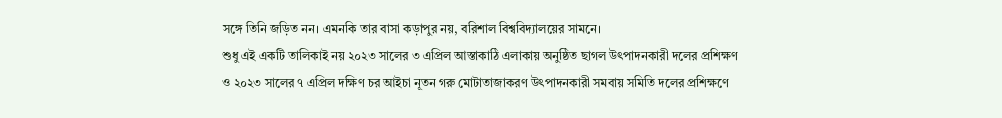সঙ্গে তিনি জড়িত নন। এমনকি তার বাসা কড়াপুর নয়, বরিশাল বিশ্ববিদ্যালয়ের সামনে।
শুধু এই একটি তালিকাই নয় ২০২৩ সালের ৩ এপ্রিল আস্তাকাঠি এলাকায় অনুষ্ঠিত ছাগল উৎপাদনকারী দলের প্রশিক্ষণ ও ২০২৩ সালের ৭ এপ্রিল দক্ষিণ চর আইচা নূতন গরু মোটাতাজাকরণ উৎপাদনকারী সমবায় সমিতি দলের প্রশিক্ষণে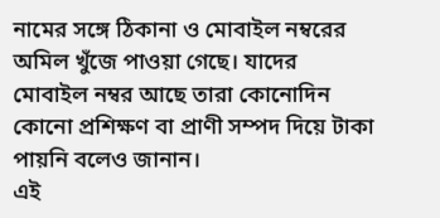নামের সঙ্গে ঠিকানা ও মোবাইল নম্বরের অমিল খুঁজে পাওয়া গেছে। যাদের মোবাইল নম্বর আছে তারা কোনোদিন কোনো প্রশিক্ষণ বা প্রাণী সম্পদ দিয়ে টাকা পায়নি বলেও জানান।
এই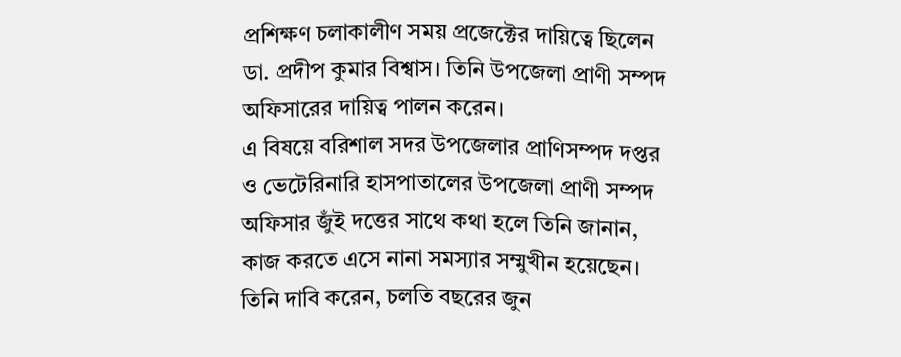প্রশিক্ষণ চলাকালীণ সময় প্রজেক্টের দায়িত্বে ছিলেন ডা. প্রদীপ কুমার বিশ্বাস। তিনি উপজেলা প্রাণী সম্পদ অফিসারের দায়িত্ব পালন করেন।
এ বিষয়ে বরিশাল সদর উপজেলার প্রাণিসম্পদ দপ্তর ও ভেটেরিনারি হাসপাতালের উপজেলা প্রাণী সম্পদ অফিসার জুঁই দত্তের সাথে কথা হলে তিনি জানান, কাজ করতে এসে নানা সমস্যার সম্মুখীন হয়েছেন। তিনি দাবি করেন, চলতি বছরের জুন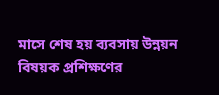মাসে শেষ হয় ব্যবসায় উন্নয়ন বিষয়ক প্রশিক্ষণের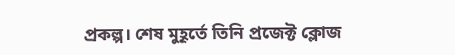প্রকল্প। শেষ মুহূর্তে তিনি প্রজেক্ট ক্লোজ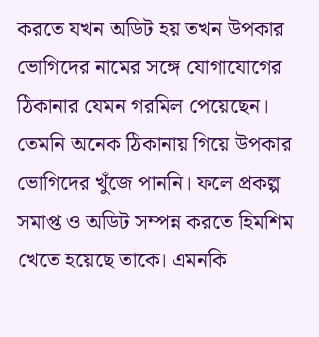করতে যখন অডিট হয় তখন উপকার ভোগিদের নামের সঙ্গে যোগাযোগের ঠিকানার যেমন গরমিল পেয়েছেন। তেমনি অনেক ঠিকানায় গিয়ে উপকার ভোগিদের খুঁজে পাননি। ফলে প্রকল্প সমাপ্ত ও অডিট সম্পন্ন করতে হিমশিম খেতে হয়েছে তাকে। এমনকি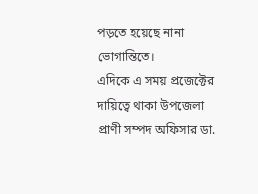পড়তে হয়েছে নানা ভোগান্তিতে।
এদিকে এ সময় প্রজেক্টের দায়িত্বে থাকা উপজেলা প্রাণী সম্পদ অফিসার ডা.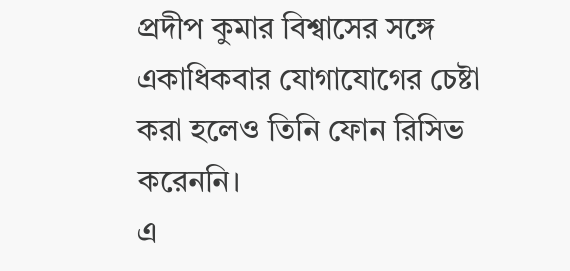প্রদীপ কুমার বিশ্বাসের সঙ্গে একাধিকবার যোগাযোগের চেষ্টা করা হলেও তিনি ফোন রিসিভ করেননি।
এ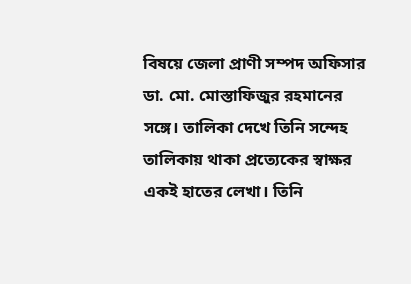বিষয়ে জেলা প্রাণী সম্পদ অফিসার ডা. মো. মোস্তাফিজুর রহমানের সঙ্গে। তালিকা দেখে তিনি সন্দেহ তালিকায় থাকা প্রত্যেকের স্বাক্ষর একই হাতের লেখা। তিনি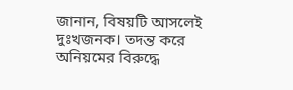জানান, বিষয়টি আসলেই দুঃখজনক। তদন্ত করে অনিয়মের বিরুদ্ধে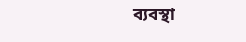ব্যবস্থা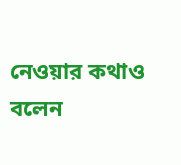নেওয়ার কথাও বলেন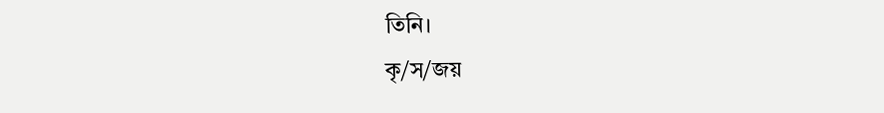তিনি।
কৃ/স/জয়